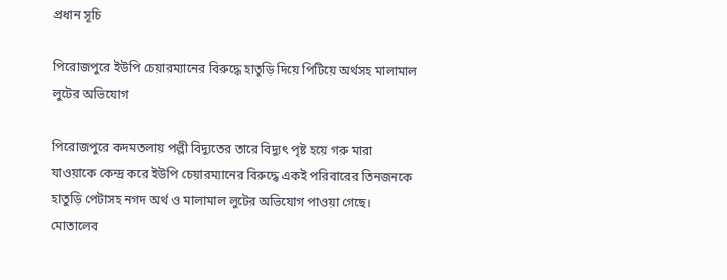প্রধান সূচি

পিরোজপুরে ইউপি চেয়ারম্যানের বিরুদ্ধে হাতুড়ি দিয়ে পিটিয়ে অর্থসহ মালামাল লুটের অভিযোগ

পিরোজপুরে কদমতলায় পল্লী বিদ্যুতের তারে বিদ্যুৎ পৃষ্ট হয়ে গরু মারা যাওয়াকে কেন্দ্র করে ইউপি চেয়ারম্যানের বিরুদ্ধে একই পরিবারের তিনজনকে হাতুড়ি পেটাসহ নগদ অর্থ ও মালামাল লুটের অভিযোগ পাওয়া গেছে।
মোতালেব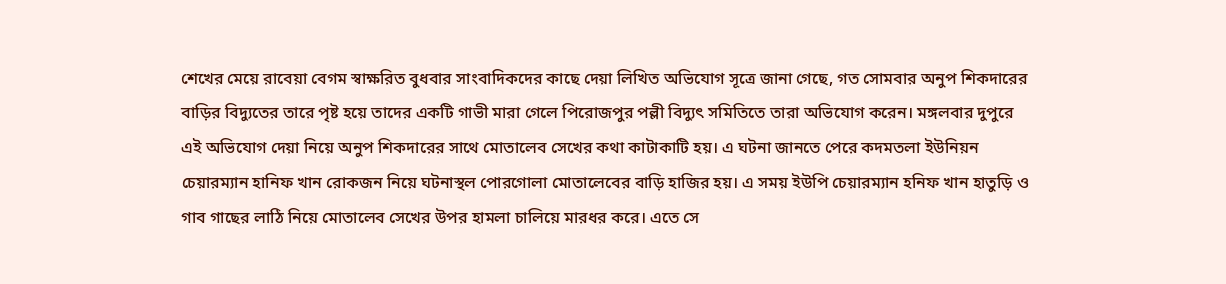শেখের মেয়ে রাবেয়া বেগম স্বাক্ষরিত বুধবার সাংবাদিকদের কাছে দেয়া লিখিত অভিযোগ সূত্রে জানা গেছে, গত সোমবার অনুপ শিকদারের বাড়ির বিদ্যুতের তারে পৃষ্ট হয়ে তাদের একটি গাভী মারা গেলে পিরোজপুর পল্লী বিদ্যুৎ সমিতিতে তারা অভিযোগ করেন। মঙ্গলবার দুপুরে এই অভিযোগ দেয়া নিয়ে অনুপ শিকদারের সাথে মোতালেব সেখের কথা কাটাকাটি হয়। এ ঘটনা জানতে পেরে কদমতলা ইউনিয়ন চেয়ারম্যান হানিফ খান রোকজন নিয়ে ঘটনাস্থল পোরগোলা মোতালেবের বাড়ি হাজির হয়। এ সময় ইউপি চেয়ারম্যান হনিফ খান হাতুড়ি ও গাব গাছের লাঠি নিয়ে মোতালেব সেখের উপর হামলা চালিয়ে মারধর করে। এতে সে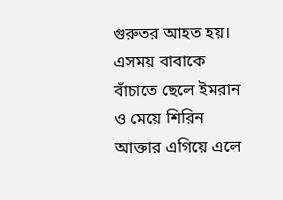গুরুতর আহত হয়। এসময় বাবাকে বাঁচাতে ছেলে ইমরান ও মেয়ে শিরিন আক্তার এগিয়ে এলে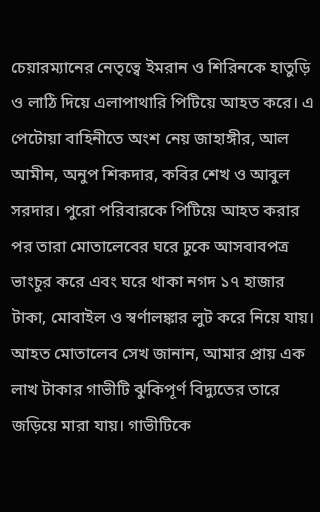চেয়ারম্যানের নেতৃত্বে ইমরান ও শিরিনকে হাতুড়ি ও লাঠি দিয়ে এলাপাথারি পিটিয়ে আহত করে। এ পেটোয়া বাহিনীতে অংশ নেয় জাহাঙ্গীর, আল আমীন, অনুপ শিকদার, কবির শেখ ও আবুল সরদার। পুরো পরিবারকে পিটিয়ে আহত করার পর তারা মোতালেবের ঘরে ঢুকে আসবাবপত্র ভাংচুর করে এবং ঘরে থাকা নগদ ১৭ হাজার টাকা, মোবাইল ও স্বর্ণালঙ্কার লুট করে নিয়ে যায়।
আহত মোতালেব সেখ জানান, আমার প্রায় এক লাখ টাকার গাভীটি ঝুকিপূর্ণ বিদ্যুতের তারে জড়িয়ে মারা যায়। গাভীটিকে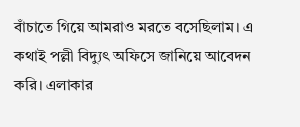বাঁচাতে গিয়ে আমরাও মরতে বসেছিলাম। এ কথাই পল্লী বিদ্যুৎ অফিসে জানিয়ে আবেদন করি। এলাকার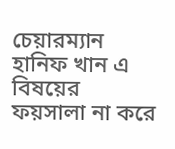চেয়ারম্যান হানিফ খান এ বিষয়ের ফয়সালা না করে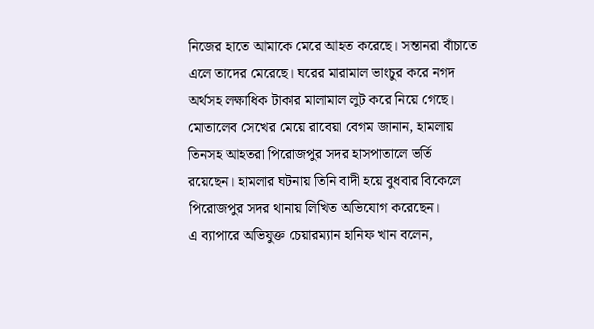নিজের হাতে আমাকে মেরে আহত করেছে। সন্তানরা বাঁচাতে এলে তাদের মেরেছে। ঘরের মারামাল ভাংচুর করে নগদ অর্থসহ লক্ষাধিক টাকার মালামাল লুট করে নিয়ে গেছে।
মোতালেব সেখের মেয়ে রাবেয়া বেগম জানান, হামলায় তিনসহ আহতরা পিরোজপুর সদর হাসপাতালে ভর্তি রয়েছেন। হামলার ঘটনায় তিনি বাদী হয়ে বুধবার বিকেলে পিরোজপুর সদর থানায় লিখিত অভিযোগ করেছেন।
এ ব্যাপারে অভিযুক্ত চেয়ারম্যান হানিফ খান বলেন,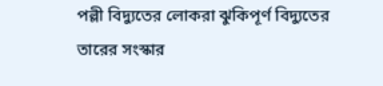পল্লী বিদ্যুতের লোকরা ঝুকিপূর্ণ বিদ্যুতের তারের সংস্কার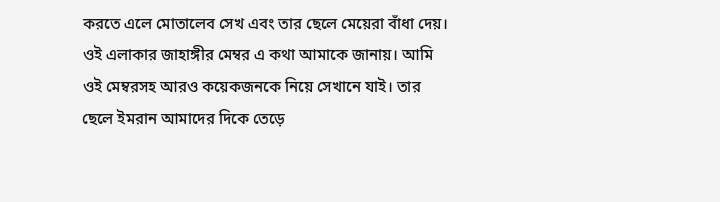করতে এলে মোতালেব সেখ এবং তার ছেলে মেয়েরা বাঁধা দেয়। ওই এলাকার জাহাঙ্গীর মেম্বর এ কথা আমাকে জানায়। আমি ওই মেম্বরসহ আরও কয়েকজনকে নিয়ে সেখানে যাই। তার ছেলে ইমরান আমাদের দিকে তেড়ে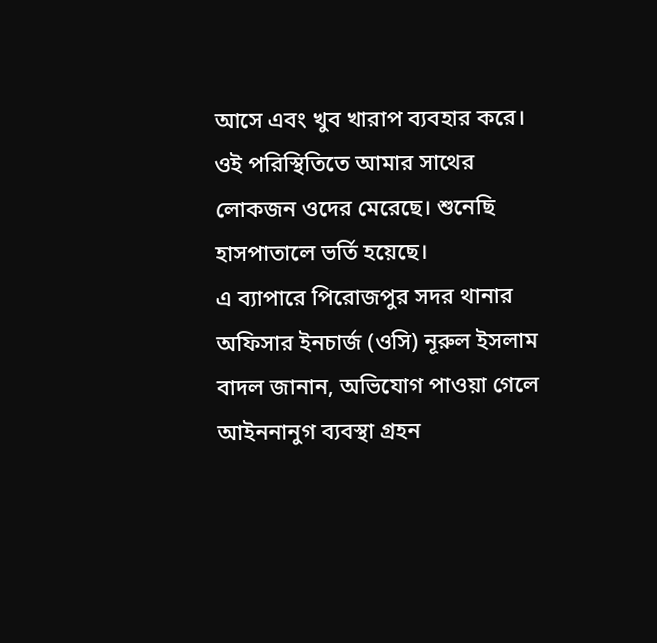আসে এবং খুব খারাপ ব্যবহার করে। ওই পরিস্থিতিতে আমার সাথের লোকজন ওদের মেরেছে। শুনেছি হাসপাতালে ভর্তি হয়েছে।
এ ব্যাপারে পিরোজপুর সদর থানার অফিসার ইনচার্জ (ওসি) নূরুল ইসলাম বাদল জানান, অভিযোগ পাওয়া গেলে আইননানুগ ব্যবস্থা গ্রহন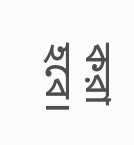করা হবে।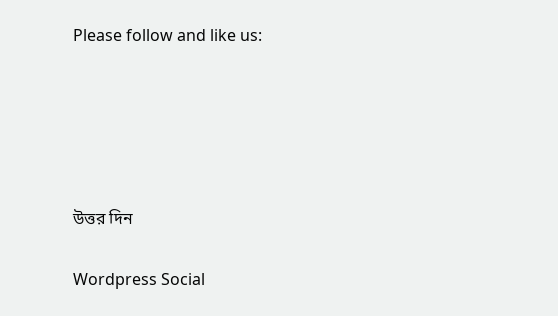Please follow and like us:





উত্তর দিন

Wordpress Social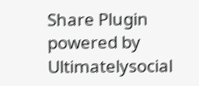Share Plugin powered by Ultimatelysocial